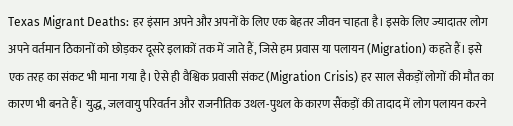Texas Migrant Deaths: हर इंसान अपने और अपनों के लिए एक बेहतर जीवन चाहता है। इसके लिए ज्यादातर लोग अपने वर्तमान ठिकानों को छोड़कर दूसरे इलाकों तक में जाते हैं, जिसे हम प्रवास या पलायन (Migration) कहते हैं। इसे एक तरह का संकट भी माना गया है। ऐसे ही वैश्विक प्रवासी संकट (Migration Crisis) हर साल सैकड़ों लोगों की मौत का कारण भी बनते हैं। युद्ध, जलवायु परिवर्तन और राजनीतिक उथल-पुथल के कारण सैंकड़ों की तादाद में लोग पलायन करने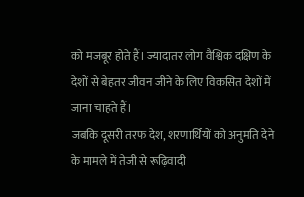को मजबूर होते हैं। ज्यादातर लोग वैश्विक दक्षिण के देशों से बेहतर जीवन जीने के लिए विकसित देशों में जाना चाहते हैं।
जबकि दूसरी तरफ देश, शरणार्थियों को अनुमति देने के मामले में तेजी से रूढ़िवादी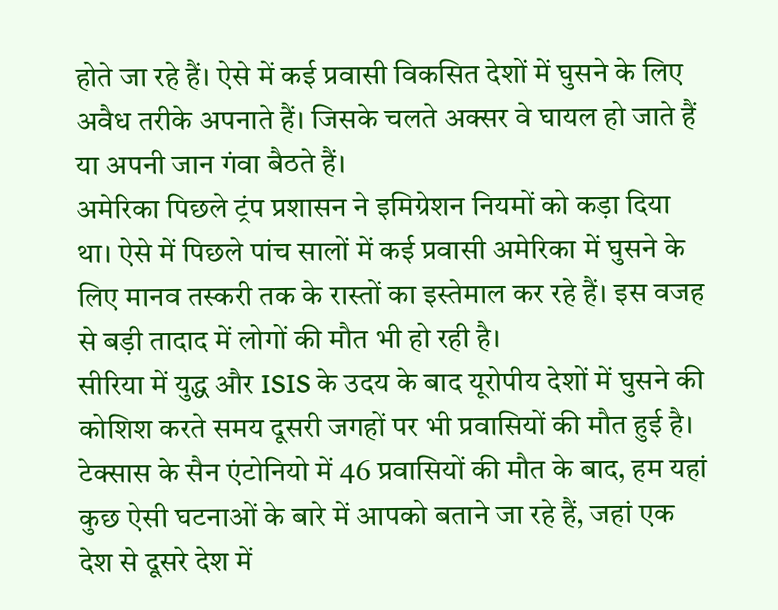होते जा रहे हैं। ऐसे में कई प्रवासी विकसित देशों में घुसने के लिए अवैध तरीके अपनाते हैं। जिसके चलते अक्सर वे घायल हो जाते हैं या अपनी जान गंवा बैठते हैं।
अमेरिका पिछले ट्रंप प्रशासन ने इमिग्रेशन नियमों को कड़ा दिया था। ऐसे में पिछले पांच सालों में कई प्रवासी अमेरिका में घुसने के लिए मानव तस्करी तक के रास्तों का इस्तेमाल कर रहे हैं। इस वजह से बड़ी तादाद में लोगों की मौत भी हो रही है।
सीरिया में युद्ध और ISIS के उदय के बाद यूरोपीय देशों में घुसने की कोशिश करते समय दूसरी जगहों पर भी प्रवासियों की मौत हुई है।
टेक्सास के सैन एंटोनियो में 46 प्रवासियों की मौत के बाद, हम यहां कुछ ऐसी घटनाओं के बारे में आपको बताने जा रहे हैं, जहां एक देश से दूसरे देश में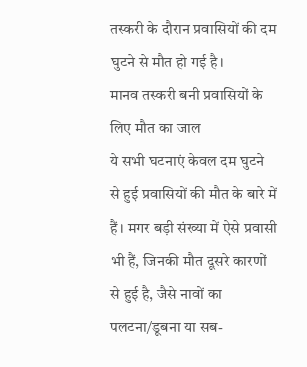तस्करी के दौरान प्रवासियों की दम घुटने से मौत हो गई है।
मानव तस्करी बनी प्रवासियों के लिए मौत का जाल
ये सभी घटनाएं केवल दम घुटने से हुई प्रवासियों की मौत के बारे में हैं। मगर बड़ी संख्या में ऐसे प्रवासी भी हैं, जिनकी मौत दूसरे कारणों से हुई है, जैसे नावों का पलटना/डूबना या सब-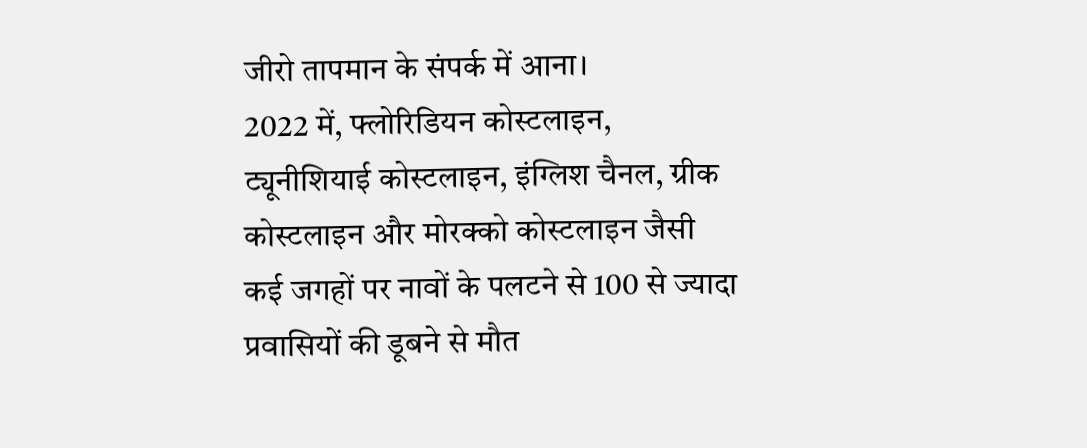जीरो तापमान के संपर्क में आना।
2022 में, फ्लोरिडियन कोस्टलाइन, ट्यूनीशियाई कोस्टलाइन, इंग्लिश चैनल, ग्रीक कोस्टलाइन और मोरक्को कोस्टलाइन जैसी कई जगहों पर नावों के पलटने से 100 से ज्यादा प्रवासियों की डूबने से मौत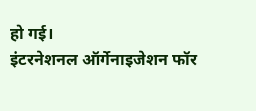हो गई।
इंटरनेशनल ऑर्गेनाइजेशन फॉर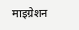माइग्रेशन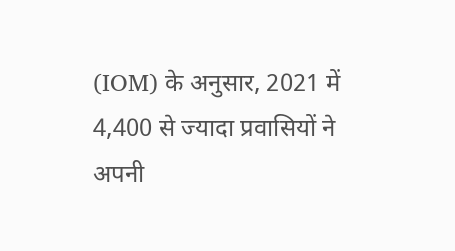(IOM) के अनुसार, 2021 में 4,400 से ज्यादा प्रवासियों ने अपनी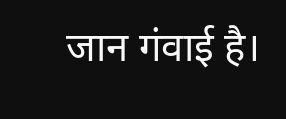जान गंवाई है।